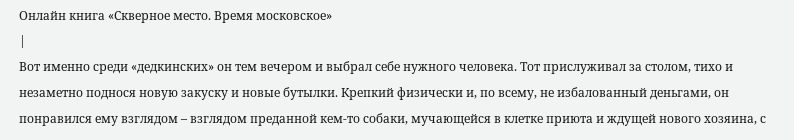Онлайн книга «Скверное место. Время московское»
|
Вот именно среди «дедкинских» он тем вечером и выбрал себе нужного человека. Тот прислуживал за столом, тихо и незаметно поднося новую закуску и новые бутылки. Крепкий физически и, по всему, не избалованный деньгами, он понравился ему взглядом – взглядом преданной кем-то собаки, мучающейся в клетке приюта и ждущей нового хозяина, с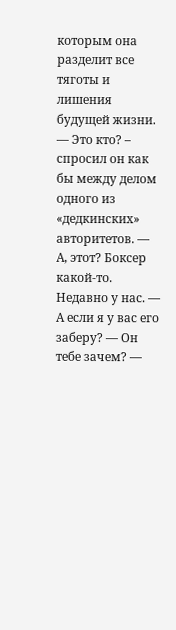которым она разделит все тяготы и лишения будущей жизни. — Это кто? – спросил он как бы между делом одного из «дедкинских» авторитетов. — А, этот? Боксер какой-то. Недавно у нас. — А если я у вас его заберу? — Он тебе зачем? —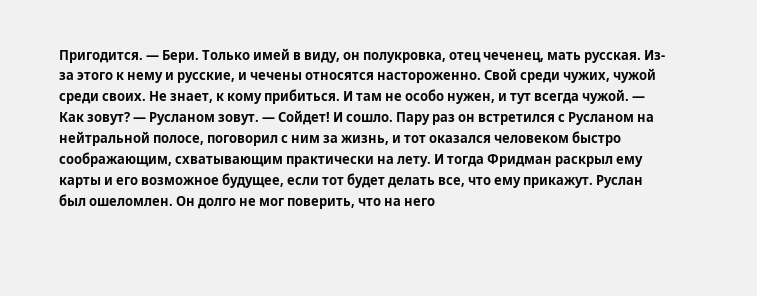Пригодится. — Бери. Только имей в виду, он полукровка, отец чеченец, мать русская. Из-за этого к нему и русские, и чечены относятся настороженно. Свой среди чужих, чужой среди своих. Не знает, к кому прибиться. И там не особо нужен, и тут всегда чужой. — Как зовут? — Русланом зовут. — Сойдет! И сошло. Пару раз он встретился с Русланом на нейтральной полосе, поговорил с ним за жизнь, и тот оказался человеком быстро соображающим, схватывающим практически на лету. И тогда Фридман раскрыл ему карты и его возможное будущее, если тот будет делать все, что ему прикажут. Руслан был ошеломлен. Он долго не мог поверить, что на него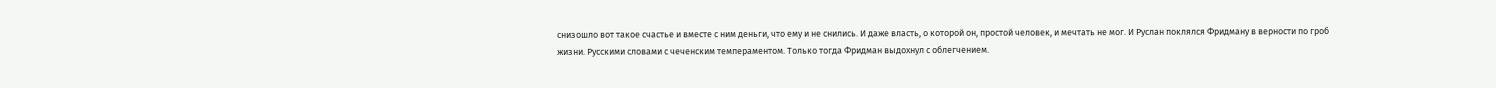снизошло вот такое счастье и вместе с ним деньги, что ему и не снились. И даже власть, о которой он, простой человек, и мечтать не мог. И Руслан поклялся Фридману в верности по гроб жизни. Русскими словами с чеченским темпераментом. Только тогда Фридман выдохнул с облегчением.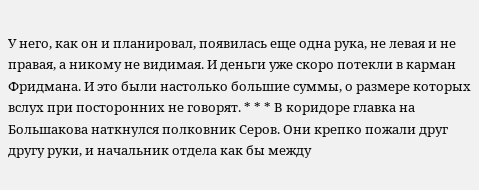У него, как он и планировал, появилась еще одна рука, не левая и не правая, а никому не видимая. И деньги уже скоро потекли в карман Фридмана. И это были настолько большие суммы, о размере которых вслух при посторонних не говорят. * * * В коридоре главка на Большакова наткнулся полковник Серов. Они крепко пожали друг другу руки, и начальник отдела как бы между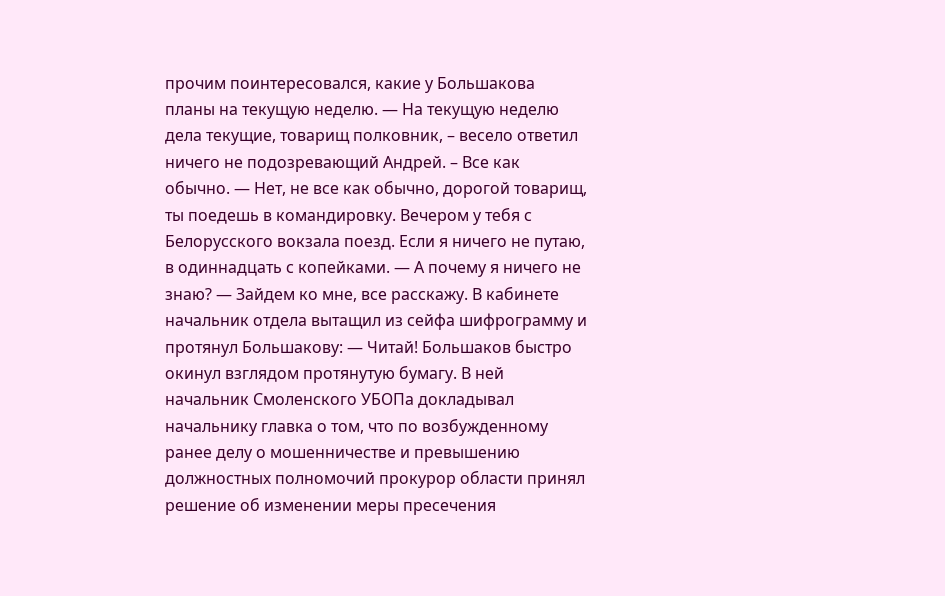прочим поинтересовался, какие у Большакова планы на текущую неделю. — На текущую неделю дела текущие, товарищ полковник, – весело ответил ничего не подозревающий Андрей. – Все как обычно. — Нет, не все как обычно, дорогой товарищ, ты поедешь в командировку. Вечером у тебя с Белорусского вокзала поезд. Если я ничего не путаю, в одиннадцать с копейками. — А почему я ничего не знаю? — Зайдем ко мне, все расскажу. В кабинете начальник отдела вытащил из сейфа шифрограмму и протянул Большакову: — Читай! Большаков быстро окинул взглядом протянутую бумагу. В ней начальник Смоленского УБОПа докладывал начальнику главка о том, что по возбужденному ранее делу о мошенничестве и превышению должностных полномочий прокурор области принял решение об изменении меры пресечения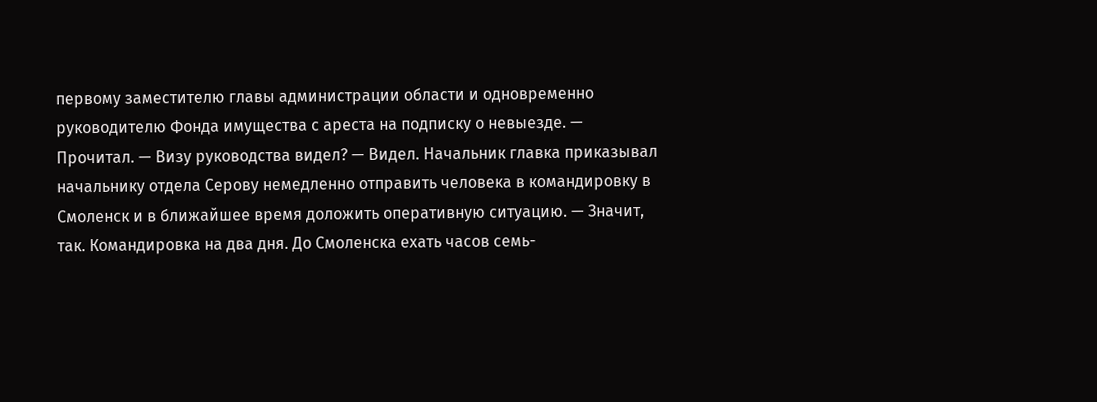первому заместителю главы администрации области и одновременно руководителю Фонда имущества с ареста на подписку о невыезде. — Прочитал. — Визу руководства видел? — Видел. Начальник главка приказывал начальнику отдела Серову немедленно отправить человека в командировку в Смоленск и в ближайшее время доложить оперативную ситуацию. — Значит, так. Командировка на два дня. До Смоленска ехать часов семь-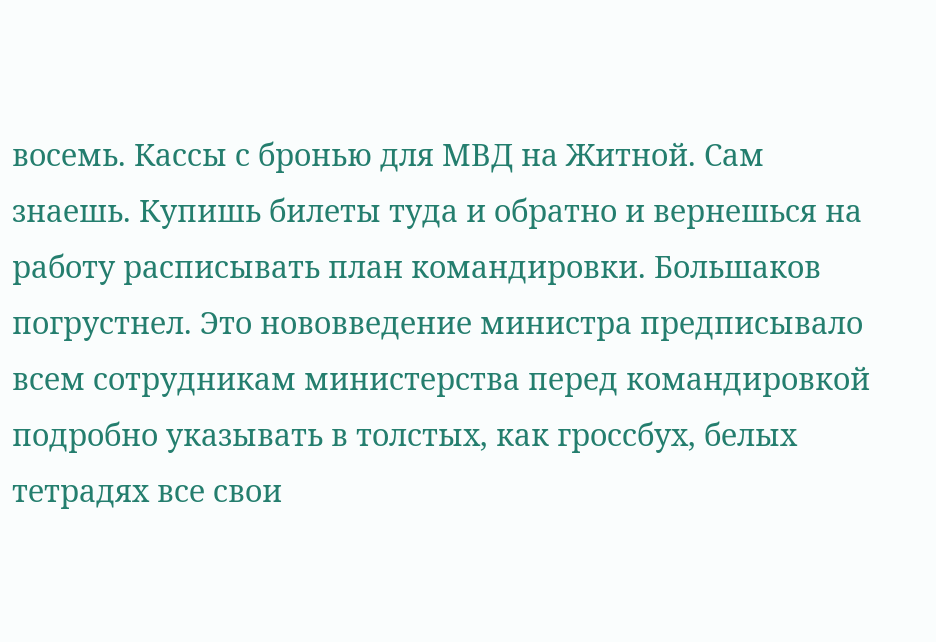восемь. Кассы с бронью для МВД на Житной. Сам знаешь. Купишь билеты туда и обратно и вернешься на работу расписывать план командировки. Большаков погрустнел. Это нововведение министра предписывало всем сотрудникам министерства перед командировкой подробно указывать в толстых, как гроссбух, белых тетрадях все свои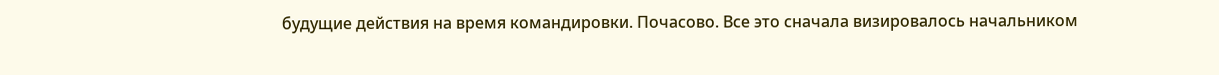будущие действия на время командировки. Почасово. Все это сначала визировалось начальником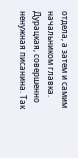отдела, а затем и самим начальником главка. Дурацкая, совершенно ненужная писанина. Так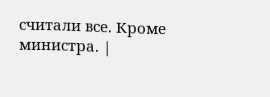считали все. Кроме министра. |